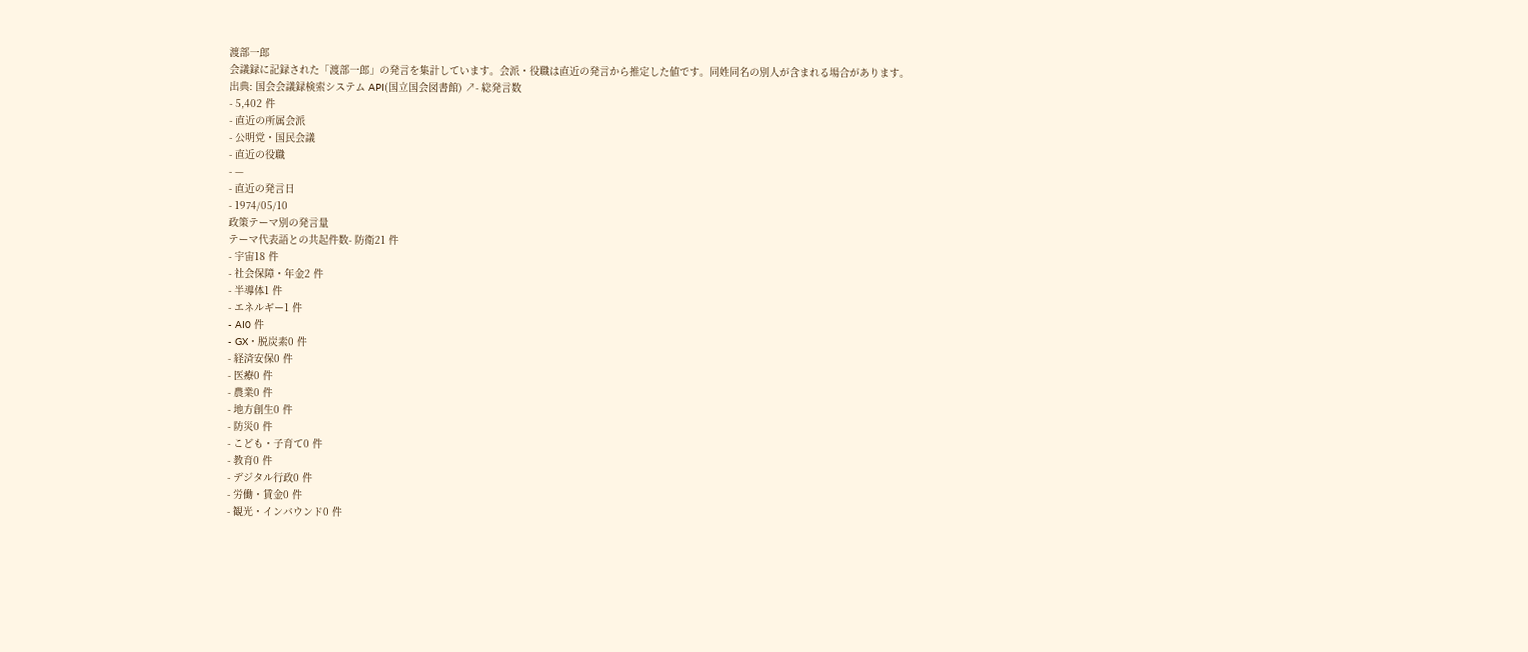渡部一郎
会議録に記録された「渡部一郎」の発言を集計しています。会派・役職は直近の発言から推定した値です。同姓同名の別人が含まれる場合があります。
出典: 国会会議録検索システム API(国立国会図書館) ↗- 総発言数
- 5,402 件
- 直近の所属会派
- 公明党・国民会議
- 直近の役職
- —
- 直近の発言日
- 1974/05/10
政策テーマ別の発言量
テーマ代表語との共起件数- 防衛21 件
- 宇宙18 件
- 社会保障・年金2 件
- 半導体1 件
- エネルギー1 件
- AI0 件
- GX・脱炭素0 件
- 経済安保0 件
- 医療0 件
- 農業0 件
- 地方創生0 件
- 防災0 件
- こども・子育て0 件
- 教育0 件
- デジタル行政0 件
- 労働・賃金0 件
- 観光・インバウンド0 件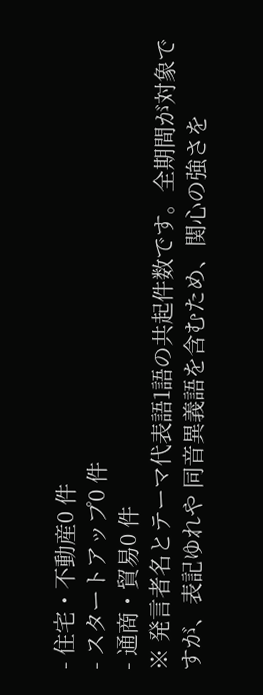- 住宅・不動産0 件
- スタートアップ0 件
- 通商・貿易0 件
※ 発言者名とテーマ代表語1語の共起件数です。全期間が対象ですが、表記ゆれや 同音異義語を含むため、関心の強さを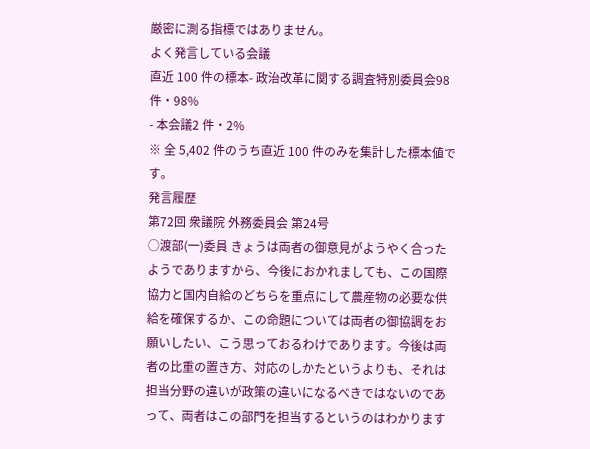厳密に測る指標ではありません。
よく発言している会議
直近 100 件の標本- 政治改革に関する調査特別委員会98 件・98%
- 本会議2 件・2%
※ 全 5,402 件のうち直近 100 件のみを集計した標本値です。
発言履歴
第72回 衆議院 外務委員会 第24号
○渡部(一)委員 きょうは両者の御意見がようやく合ったようでありますから、今後におかれましても、この国際協力と国内自給のどちらを重点にして農産物の必要な供給を確保するか、この命題については両者の御協調をお願いしたい、こう思っておるわけであります。今後は両者の比重の置き方、対応のしかたというよりも、それは担当分野の違いが政策の違いになるべきではないのであって、両者はこの部門を担当するというのはわかります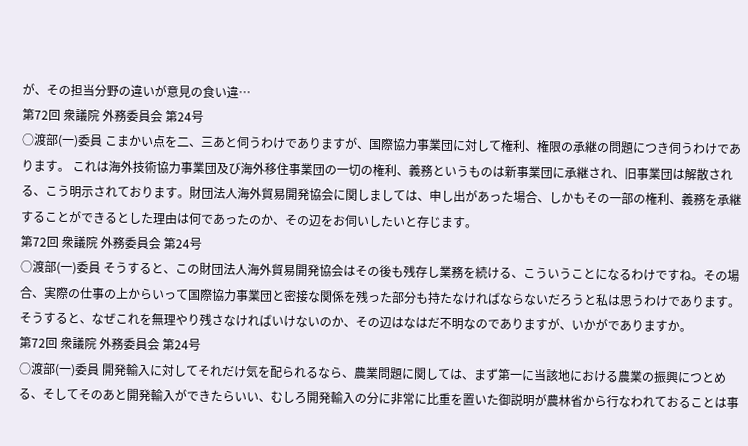が、その担当分野の違いが意見の食い違…
第72回 衆議院 外務委員会 第24号
○渡部(一)委員 こまかい点を二、三あと伺うわけでありますが、国際協力事業団に対して権利、権限の承継の問題につき伺うわけであります。 これは海外技術協力事業団及び海外移住事業団の一切の権利、義務というものは新事業団に承継され、旧事業団は解散される、こう明示されております。財団法人海外貿易開発協会に関しましては、申し出があった場合、しかもその一部の権利、義務を承継することができるとした理由は何であったのか、その辺をお伺いしたいと存じます。
第72回 衆議院 外務委員会 第24号
○渡部(一)委員 そうすると、この財団法人海外貿易開発協会はその後も残存し業務を続ける、こういうことになるわけですね。その場合、実際の仕事の上からいって国際協力事業団と密接な関係を残った部分も持たなければならないだろうと私は思うわけであります。そうすると、なぜこれを無理やり残さなければいけないのか、その辺はなはだ不明なのでありますが、いかがでありますか。
第72回 衆議院 外務委員会 第24号
○渡部(一)委員 開発輸入に対してそれだけ気を配られるなら、農業問題に関しては、まず第一に当該地における農業の振興につとめる、そしてそのあと開発輸入ができたらいい、むしろ開発輸入の分に非常に比重を置いた御説明が農林省から行なわれておることは事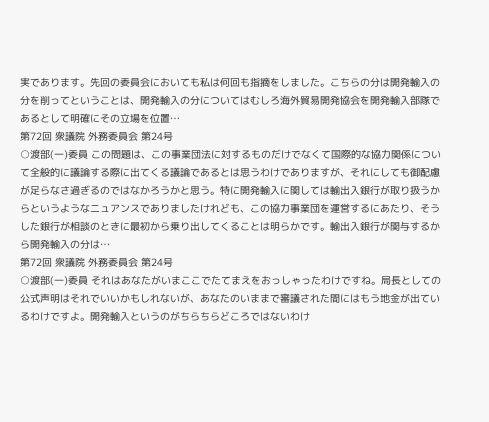実であります。先回の委員会においても私は何回も指摘をしました。こちらの分は開発輸入の分を削ってということは、開発輸入の分についてはむしろ海外貿易開発協会を開発輸入部隊であるとして明確にその立場を位置…
第72回 衆議院 外務委員会 第24号
○渡部(一)委員 この問題は、この事業団法に対するものだけでなくて国際的な協力関係について全般的に議論する際に出てくる議論であるとは思うわけでありますが、それにしても御配慮が足らなさ過ぎるのではなかろうかと思う。特に開発輸入に関しては輸出入銀行が取り扱うからというようなニュアンスでありましたけれども、この協力事業団を運営するにあたり、そうした銀行が相談のときに最初から乗り出してくることは明らかです。輸出入銀行が関与するから開発輸入の分は…
第72回 衆議院 外務委員会 第24号
○渡部(一)委員 それはあなたがいまここでたてまえをおっしゃったわけですね。局長としての公式声明はそれでいいかもしれないが、あなたのいままで審議された間にはもう地金が出ているわけですよ。開発輸入というのがちらちらどころではないわけ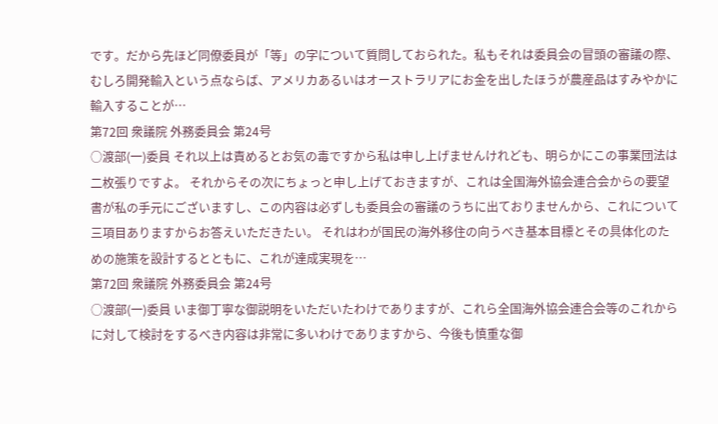です。だから先ほど同僚委員が「等」の字について質問しておられた。私もそれは委員会の冒頭の審議の際、むしろ開発輸入という点ならば、アメリカあるいはオーストラリアにお金を出したほうが農産品はすみやかに輸入することが…
第72回 衆議院 外務委員会 第24号
○渡部(一)委員 それ以上は責めるとお気の毒ですから私は申し上げませんけれども、明らかにこの事業団法は二枚張りですよ。 それからその次にちょっと申し上げておきますが、これは全国海外協会連合会からの要望書が私の手元にございますし、この内容は必ずしも委員会の審議のうちに出ておりませんから、これについて三項目ありますからお答えいただきたい。 それはわが国民の海外移住の向うべき基本目標とその具体化のための施策を設計するとともに、これが達成実現を…
第72回 衆議院 外務委員会 第24号
○渡部(一)委員 いま御丁寧な御説明をいただいたわけでありますが、これら全国海外協会連合会等のこれからに対して検討をするべき内容は非常に多いわけでありますから、今後も慎重な御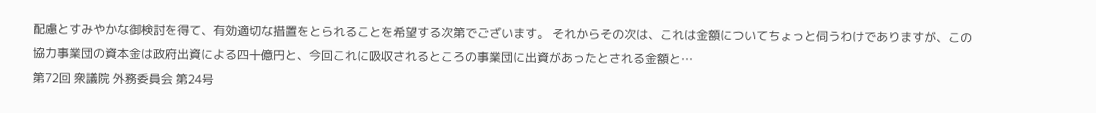配慮とすみやかな御検討を得て、有効適切な措置をとられることを希望する次第でございます。 それからその次は、これは金額についてちょっと伺うわけでありますが、この協力事業団の資本金は政府出資による四十億円と、今回これに吸収されるところの事業団に出資があったとされる金額と…
第72回 衆議院 外務委員会 第24号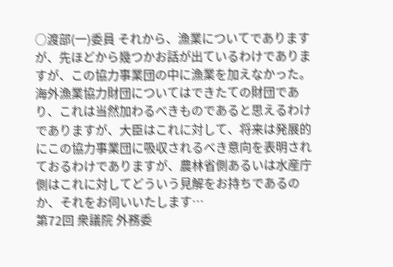○渡部(一)委員 それから、漁業についてでありますが、先ほどから幾つかお話が出ているわけでありますが、この協力事業団の中に漁業を加えなかった。海外漁業協力財団についてはできたての財団であり、これは当然加わるべきものであると思えるわけでありますが、大臣はこれに対して、将来は発展的にこの協力事業団に吸収されるべき意向を表明されておるわけでありますが、農林省側あるいは水産庁側はこれに対してどういう見解をお持ちであるのか、それをお伺いいたします…
第72回 衆議院 外務委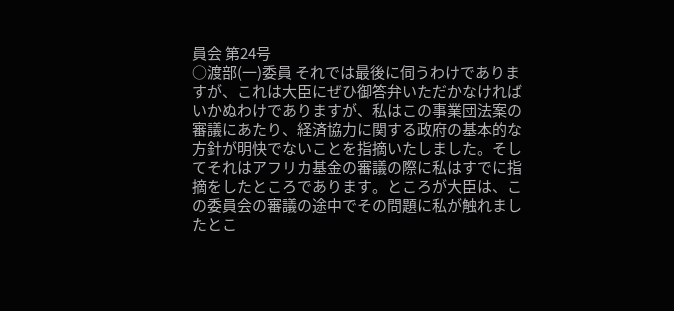員会 第24号
○渡部(一)委員 それでは最後に伺うわけでありますが、これは大臣にぜひ御答弁いただかなければいかぬわけでありますが、私はこの事業団法案の審議にあたり、経済協力に関する政府の基本的な方針が明快でないことを指摘いたしました。そしてそれはアフリカ基金の審議の際に私はすでに指摘をしたところであります。ところが大臣は、この委員会の審議の途中でその問題に私が触れましたとこ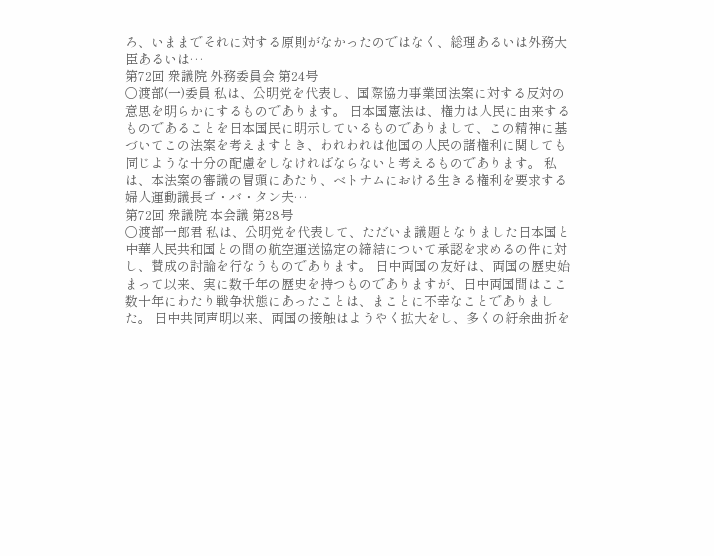ろ、いままでそれに対する原則がなかったのではなく、総理あるいは外務大臣あるいは…
第72回 衆議院 外務委員会 第24号
○渡部(一)委員 私は、公明党を代表し、国際協力事業団法案に対する反対の意思を明らかにするものであります。 日本国憲法は、権力は人民に由来するものであることを日本国民に明示しているものでありまして、この精神に基づいてこの法案を考えますとき、われわれは他国の人民の諸権利に関しても同じような十分の配慮をしなければならないと考えるものであります。 私は、本法案の審議の冒頭にあたり、ベトナムにおける生きる権利を要求する婦人運動議長ゴ・バ・タン夫…
第72回 衆議院 本会議 第28号
○渡部一郎君 私は、公明党を代表して、ただいま議題となりました日本国と中華人民共和国との間の航空運送協定の締結について承認を求めるの件に対し、賛成の討論を行なうものであります。 日中両国の友好は、両国の歴史始まって以来、実に数千年の歴史を持つものでありますが、日中両国間はここ数十年にわたり戦争状態にあったことは、まことに不幸なことでありました。 日中共同声明以来、両国の接触はようやく拡大をし、多くの紆余曲折を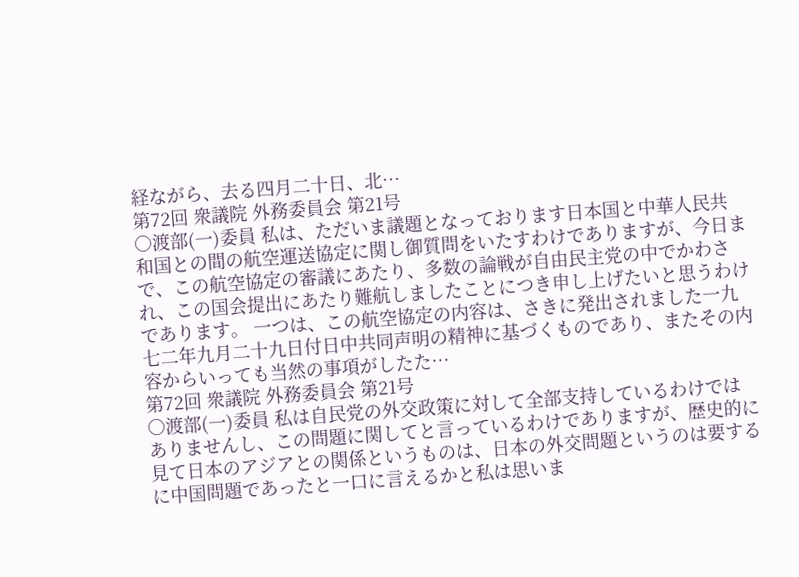経ながら、去る四月二十日、北…
第72回 衆議院 外務委員会 第21号
○渡部(一)委員 私は、ただいま議題となっております日本国と中華人民共和国との間の航空運送協定に関し御質問をいたすわけでありますが、今日まで、この航空協定の審議にあたり、多数の論戦が自由民主党の中でかわされ、この国会提出にあたり難航しましたことにつき申し上げたいと思うわけであります。 一つは、この航空協定の内容は、さきに発出されました一九七二年九月二十九日付日中共同声明の精神に基づくものであり、またその内容からいっても当然の事項がしたた…
第72回 衆議院 外務委員会 第21号
○渡部(一)委員 私は自民党の外交政策に対して全部支持しているわけではありませんし、この問題に関してと言っているわけでありますが、歴史的に見て日本のアジアとの関係というものは、日本の外交問題というのは要するに中国問題であったと一口に言えるかと私は思いま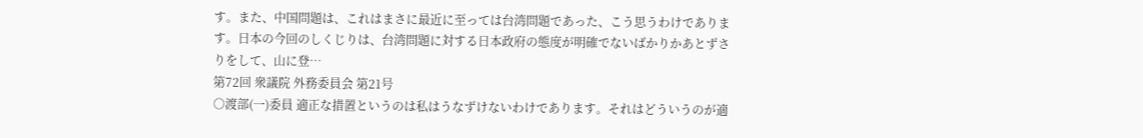す。また、中国問題は、これはまさに最近に至っては台湾問題であった、こう思うわけであります。日本の今回のしくじりは、台湾問題に対する日本政府の態度が明確でないばかりかあとずさりをして、山に登…
第72回 衆議院 外務委員会 第21号
○渡部(一)委員 適正な措置というのは私はうなずけないわけであります。それはどういうのが適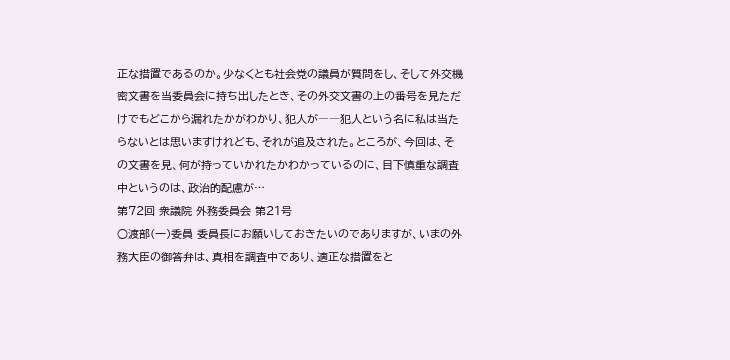正な措置であるのか。少なくとも社会党の議員が質問をし、そして外交機密文書を当委員会に持ち出したとき、その外交文書の上の番号を見ただけでもどこから漏れたかがわかり、犯人が――犯人という名に私は当たらないとは思いますけれども、それが追及された。ところが、今回は、その文書を見、何が持っていかれたかわかっているのに、目下慎重な調査中というのは、政治的配慮が…
第72回 衆議院 外務委員会 第21号
○渡部(一)委員 委員長にお願いしておきたいのでありますが、いまの外務大臣の御答弁は、真相を調査中であり、適正な措置をと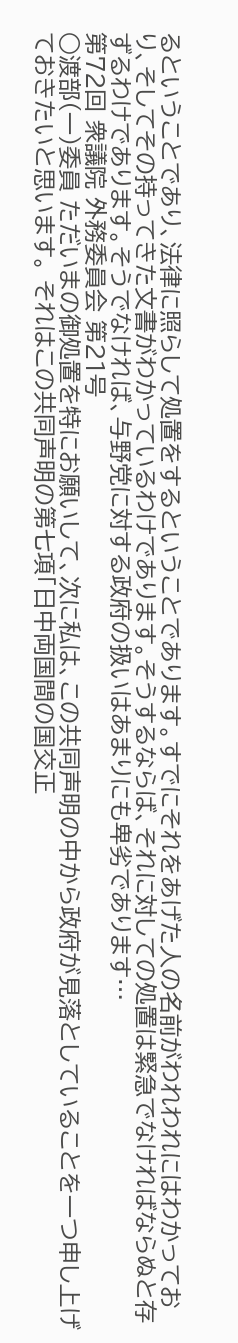るということであり、法律に照らして処置をするということであります。すでにそれをあげた人の名前がわれわれにはわかっており、そしてその持ってきた文書がわかっているわけであります。そうするならば、それに対しての処置は緊急でなければならぬと存ずるわけであります。そうでなければ、与野党に対する政府の扱いはあまりにも卑劣であります…
第72回 衆議院 外務委員会 第21号
○渡部(一)委員 ただいまの御処置を特にお願いして、次に私は、この共同声明の中から政府が見落としていることを一つ申し上げておきたいと思います。 それはこの共同声明の第七項「日中両国間の国交正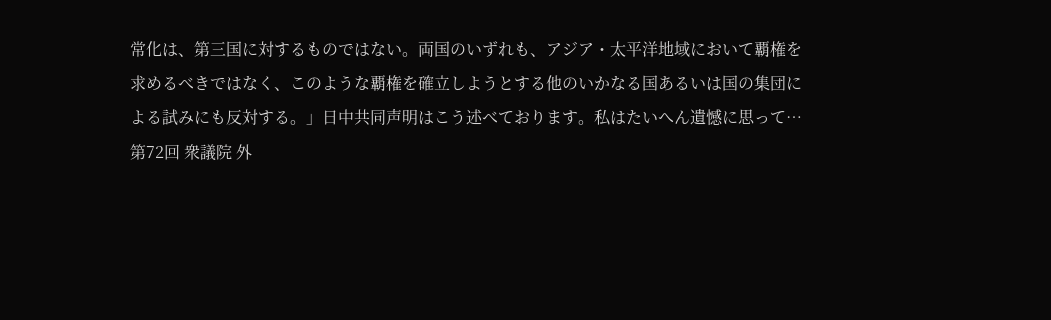常化は、第三国に対するものではない。両国のいずれも、アジア・太平洋地域において覇権を求めるべきではなく、このような覇権を確立しようとする他のいかなる国あるいは国の集団による試みにも反対する。」日中共同声明はこう述べております。私はたいへん遺憾に思って…
第72回 衆議院 外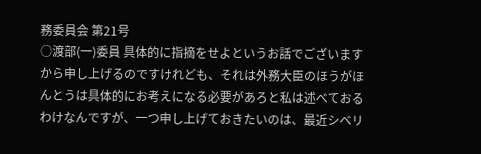務委員会 第21号
○渡部(一)委員 具体的に指摘をせよというお話でございますから申し上げるのですけれども、それは外務大臣のほうがほんとうは具体的にお考えになる必要があろと私は述べておるわけなんですが、一つ申し上げておきたいのは、最近シベリ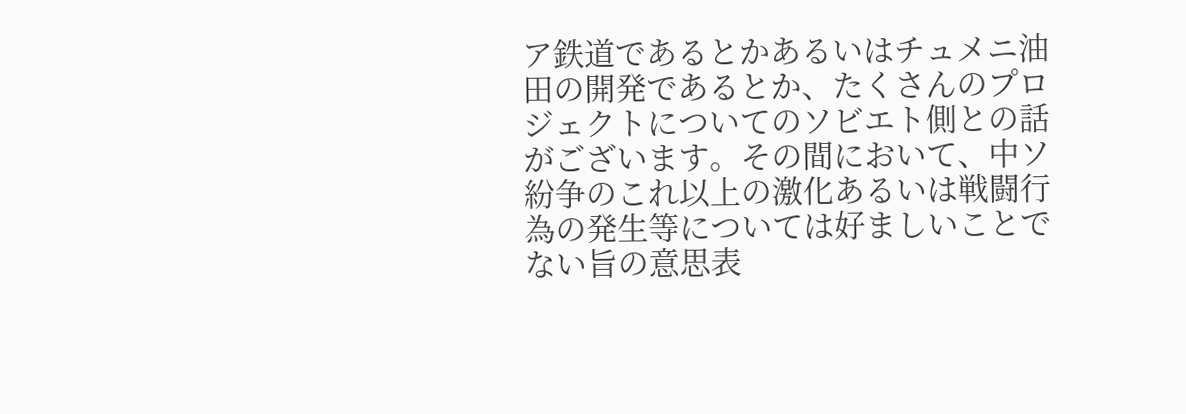ア鉄道であるとかあるいはチュメニ油田の開発であるとか、たくさんのプロジェクトについてのソビエト側との話がございます。その間において、中ソ紛争のこれ以上の激化あるいは戦闘行為の発生等については好ましいことでない旨の意思表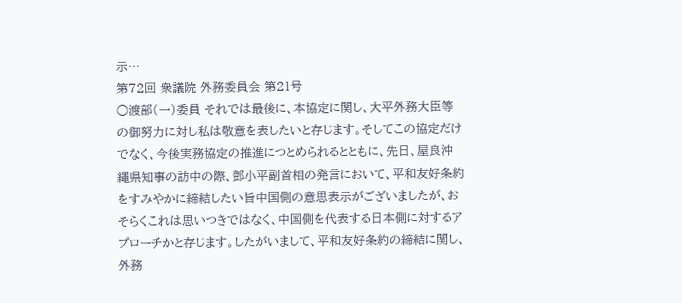示…
第72回 衆議院 外務委員会 第21号
○渡部(一)委員 それでは最後に、本協定に関し、大平外務大臣等の御努力に対し私は敬意を表したいと存じます。そしてこの協定だけでなく、今後実務協定の推進につとめられるとともに、先日、屋良沖繩県知事の訪中の際、鄧小平副首相の発言において、平和友好条約をすみやかに締結したい旨中国側の意思表示がございましたが、おそらくこれは思いつきではなく、中国側を代表する日本側に対するアプローチかと存じます。したがいまして、平和友好条約の締結に関し、外務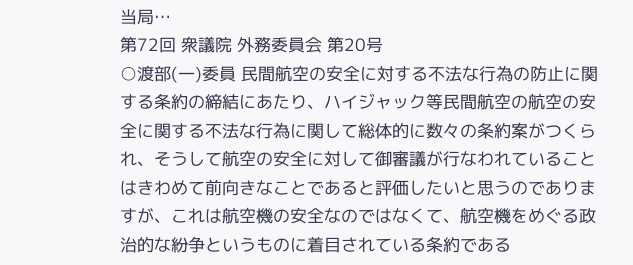当局…
第72回 衆議院 外務委員会 第20号
○渡部(一)委員 民間航空の安全に対する不法な行為の防止に関する条約の締結にあたり、ハイジャック等民間航空の航空の安全に関する不法な行為に関して総体的に数々の条約案がつくられ、そうして航空の安全に対して御審議が行なわれていることはきわめて前向きなことであると評価したいと思うのでありますが、これは航空機の安全なのではなくて、航空機をめぐる政治的な紛争というものに着目されている条約である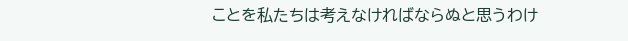ことを私たちは考えなければならぬと思うわけ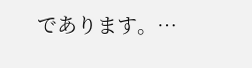であります。…